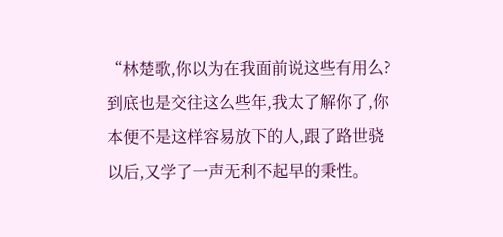“林楚歌,你以为在我面前说这些有用么?到底也是交往这么些年,我太了解你了,你本便不是这样容易放下的人,跟了路世骁以后,又学了一声无利不起早的秉性。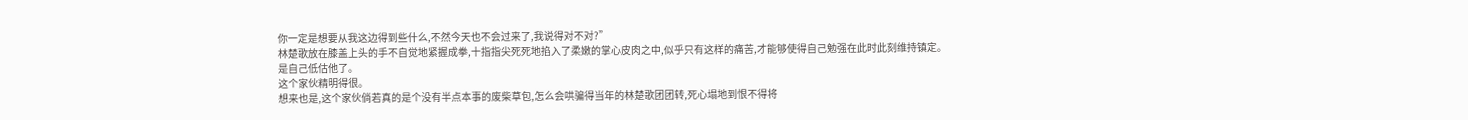你一定是想要从我这边得到些什么,不然今天也不会过来了,我说得对不对?”
林楚歌放在膝盖上头的手不自觉地紧握成拳,十指指尖死死地掐入了柔嫩的掌心皮肉之中,似乎只有这样的痛苦,才能够使得自己勉强在此时此刻维持镇定。
是自己低估他了。
这个家伙精明得很。
想来也是,这个家伙倘若真的是个没有半点本事的废柴草包,怎么会哄骗得当年的林楚歌团团转,死心塌地到恨不得将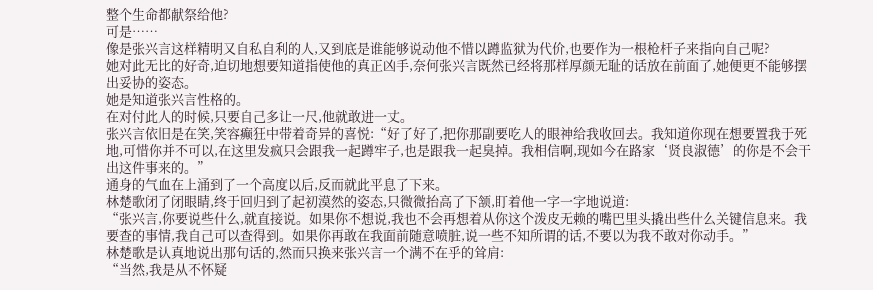整个生命都献祭给他?
可是……
像是张兴言这样精明又自私自利的人,又到底是谁能够说动他不惜以蹲监狱为代价,也要作为一根枪杆子来指向自己呢?
她对此无比的好奇,迫切地想要知道指使他的真正凶手,奈何张兴言既然已经将那样厚颜无耻的话放在前面了,她便更不能够摆出妥协的姿态。
她是知道张兴言性格的。
在对付此人的时候,只要自己多让一尺,他就敢进一丈。
张兴言依旧是在笑,笑容癫狂中带着奇异的喜悦:“好了好了,把你那副要吃人的眼神给我收回去。我知道你现在想要置我于死地,可惜你并不可以,在这里发疯只会跟我一起蹲牢子,也是跟我一起臭掉。我相信啊,现如今在路家‘贤良淑德’的你是不会干出这件事来的。”
通身的气血在上涌到了一个高度以后,反而就此平息了下来。
林楚歌闭了闭眼睛,终于回归到了起初漠然的姿态,只微微抬高了下颔,盯着他一字一字地说道:
“张兴言,你要说些什么,就直接说。如果你不想说,我也不会再想着从你这个泼皮无赖的嘴巴里头撬出些什么关键信息来。我要查的事情,我自己可以查得到。如果你再敢在我面前随意喷脏,说一些不知所谓的话,不要以为我不敢对你动手。”
林楚歌是认真地说出那句话的,然而只换来张兴言一个满不在乎的耸肩:
“当然,我是从不怀疑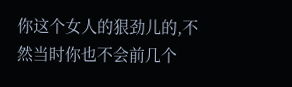你这个女人的狠劲儿的,不然当时你也不会前几个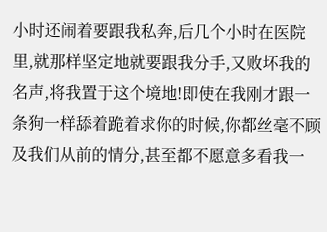小时还闹着要跟我私奔,后几个小时在医院里,就那样坚定地就要跟我分手,又败坏我的名声,将我置于这个境地!即使在我刚才跟一条狗一样舔着跪着求你的时候,你都丝毫不顾及我们从前的情分,甚至都不愿意多看我一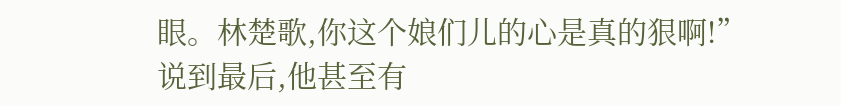眼。林楚歌,你这个娘们儿的心是真的狠啊!”
说到最后,他甚至有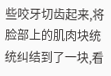些咬牙切齿起来,将脸部上的肌肉块统统纠结到了一块,看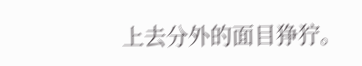上去分外的面目狰狞。